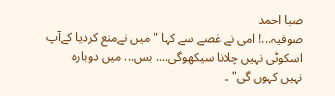صبا احمد
صوفیہ...! امی نے غصے سے کہا "میں نےمنع کردیا کےآپ اسکوٹی نہیں چلانا سیکھوگی.... بس... میں دوبارہ
نہیں کہوں گی" ۔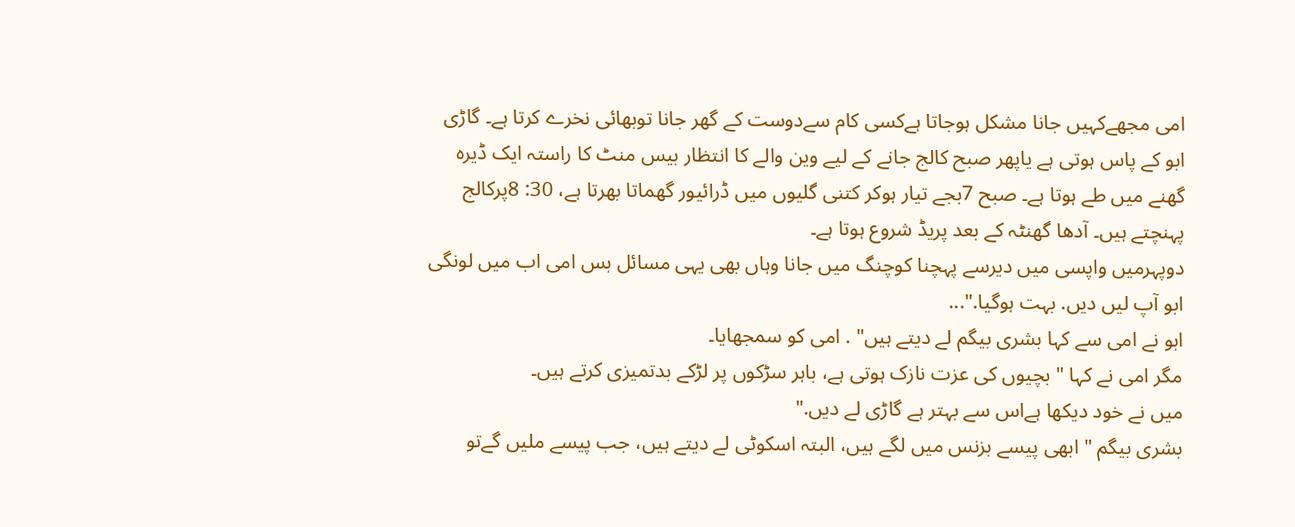امی مجھےکہیں جانا مشکل ہوجاتا ہےکسی کام سےدوست کے گھر جانا توبھائی نخرے کرتا ہے۔ گاڑی ابو کے پاس ہوتی ہے یاپھر صبح کالج جانے کے لیے وین والے کا انتظار بیس منٹ کا راستہ ایک ڈیرہ گھنے میں طے ہوتا ہے۔ صبح 7بجے تیار ہوکر کتنی گلیوں میں ڈرائیور گھماتا بھرتا ہے، 30: 8پرکالج پہنچتے ہیں۔ آدھا گھنٹہ کے بعد پریڈ شروع ہوتا ہے۔
دوپہرمیں واپسی میں دیرسے پہچنا کوچنگ میں جانا وہاں بھی یہی مسائل بس امی اب میں لونگی ابو آپ لیں دیں. بہت ہوگیا."...
ابو نے امی سے کہا بشری بیگم لے دیتے ہیں" . امی کو سمجھایا۔
مگر امی نے کہا " بچیوں کی عزت نازک ہوتی ہے، باہر سڑکوں پر لڑکے بدتمیزی کرتے ہیں۔
میں نے خود دیکھا ہےاس سے بہتر ہے گاڑی لے دیں."
بشری بیگم " ابھی پیسے بزنس میں لگے ہیں، البتہ اسکوٹی لے دیتے ہیں، جب پیسے ملیں گےتو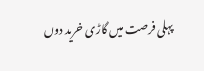پہلی فرصت میں گاڑی خرید دوں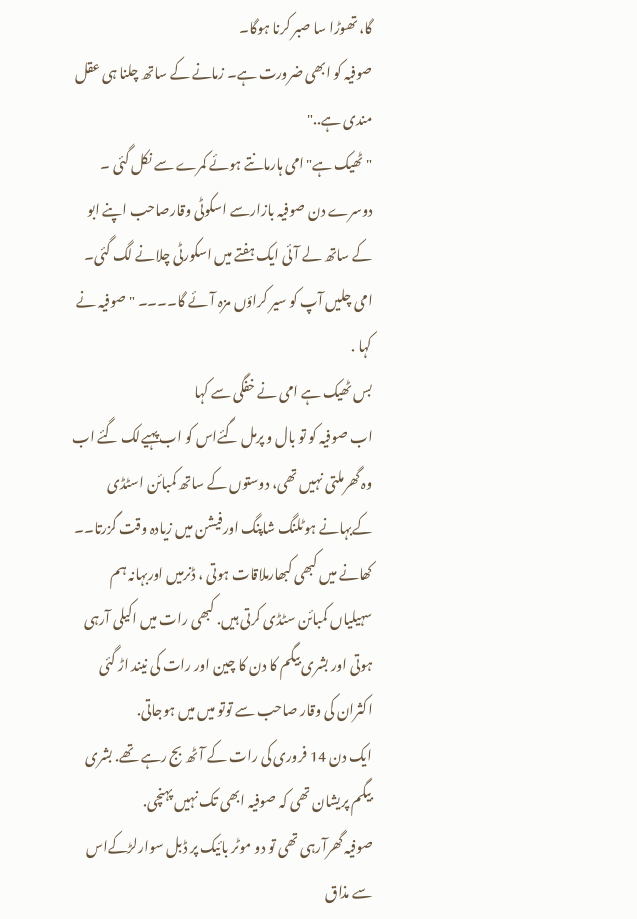گا، تھوڑا سا صبر کرنا ہوگا۔
صوفیہ کو ابھی ضرورت ہے۔ زمانے کے ساتھ چلنا ہی عقل مندی ہے.."
" ٹھیک ہے"امی ہارمانتے ہوئے کمرے سے نکل گئی ۔
دوسرے دن صوفیہ بازارسے اسکوٹی وقارصاحب اپنے ابو کے ساتھ لے آئی ایک ہفتے میں اسکورٹی چلانے لگ گئی۔
امی چلیں آپ کو سیر کراؤں مزہ آئے گا۔۔۔۔ " صوفیہ نے کہا .
بس ٹھیک ہے امی نے خفگی سے کہا
اب صوفیہ کو تو بال و پرمل گئےاس کو اب پہیےلک گئے اب وہ گھرملتی نہیں تھی، دوستوں کے ساتھ کمبائن اسٹڈی کےبہانے ہوٹلنگ شاپنگ اورفیشن میں زیادہ وقت گزرتا۔۔
کھانے میں کبھی کبھارملاقات ہوتی ، ڈنرمیں اوربہانہ ہم سہیلیاں کمبائن سٹڈی کرتی ہیں. کبھی رات میں اکیلی آرہی ہوتی اور بشری بیگم کا دن کا چین اور رات کی نیند اڑ گئی اکثران کی وقار صاحب سے توتو میں میں ہوجاتی.
ایک دن 14 فروری کی رات کے آٹھ بج رہے تھے. بشری بیگم پریشان تھی کہ صوفیہ ابھی تک نہیں پہنچی.
صوفیہ گھرآرہی تھی تو دو موٹر بائیک پر ڈبل سوارلڑکےاس سے مذاق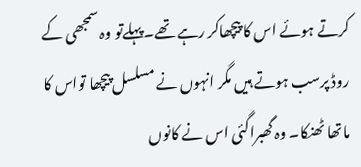کرتے ہوئے اس کا پیچھاکر رہے تھے۔پہلےتو وہ سمجھی کے روڈ پرسب ہوتے ہیں مگر انہوں نے مسلسل پیچھا تواس کا ماتھا ٹھنکا۔ وہ گھبراگئی اس نے کانوں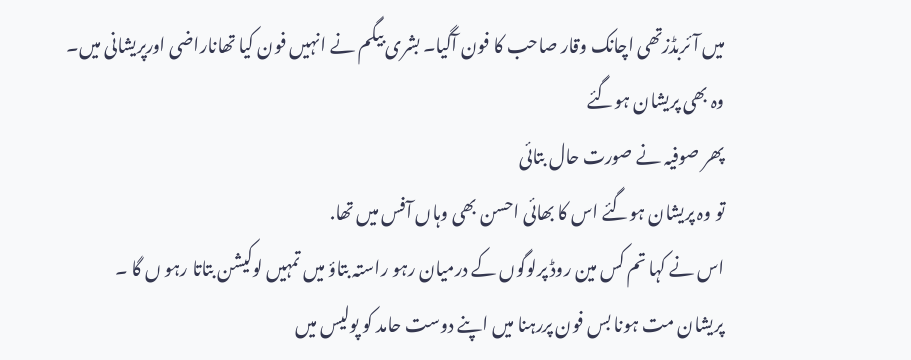میں آئربڈزتھی اچانک وقار صاحب کا فون آگیا۔ بشری بیگم نے انہیں فون کیا تھاناراضی اورپریشانی میں۔
وہ بھی پریشان ہوگئے
پھر صوفیہ نے صورت حال بتائی
تو وہ پریشان ہوگئے اس کا بھائی احسن بھی وہاں آفس میں تھا.
اس نے کہا تم کس مین روڈ پرلوگوں کے درمیان رہو راستہ بتاؤ میں تمہیں لوکیشن بتاتا رہو ں گا ۔
پریشان مت ہونا بس فون پررہنا میں اپنے دوست حامد کو پولیس میں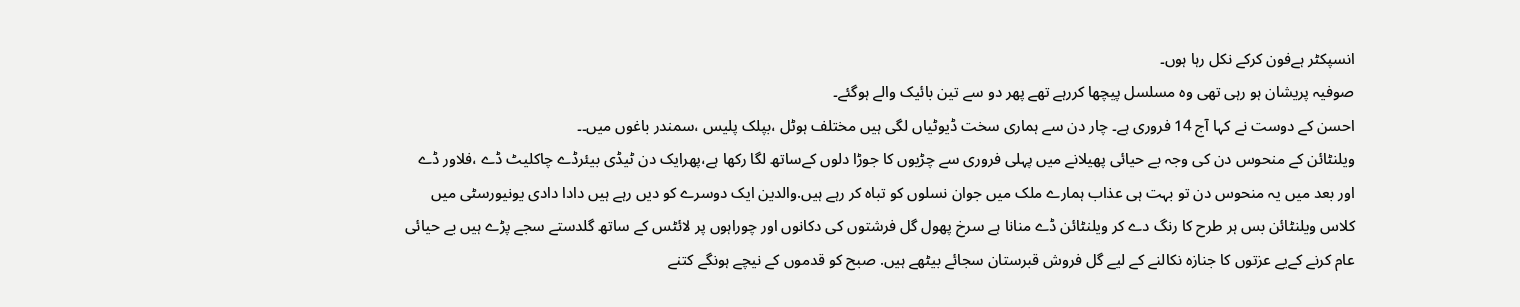انسپکٹر ہےفون کرکے نکل رہا ہوں۔
صوفیہ پریشان ہو رہی تھی وہ مسلسل پیچھا کررہے تھے پھر دو سے تین بائیک والے ہوگئے۔
احسن کے دوست نے کہا آج 14 فروری ہے۔ چار دن سے ہماری سخت ڈیوٹیاں لگی ہیں مختلف ہوٹل ،بپلک پلیس ،سمندر باغوں میں۔۔
ویلنٹائن کے منحوس دن کی وجہ بے حیائی پھیلانے میں پہلی فروری سے چڑیوں کا جوڑا دلوں کےساتھ لگا رکھا ہے،پھرایک دن ٹیڈی بیئرڈے چاکلیٹ ڈے ،فلاور ڈے اور بعد میں یہ منحوس دن تو بہت ہی عذاب ہمارے ملک میں جوان نسلوں کو تباہ کر رہے ہیں.والدین ایک دوسرے کو دیں رہے ہیں دادا دادی یونیورسٹی میں کلاس ویلنٹائن بس ہر طرح کا رنگ دے کر ویلنٹائن ڈے منانا ہے سرخ پھول گل فرشتوں کی دکانوں اور چوراہوں پر لائٹس کے ساتھ گلدستے سجے پڑے ہیں بے حیائی عام کرنے کےیے عزتوں کا جنازہ نکالنے کے لیے گل فروش قبرستان سجائے بیٹھے ہیں. صبح کو قدموں کے نیچے ہونگے کتنے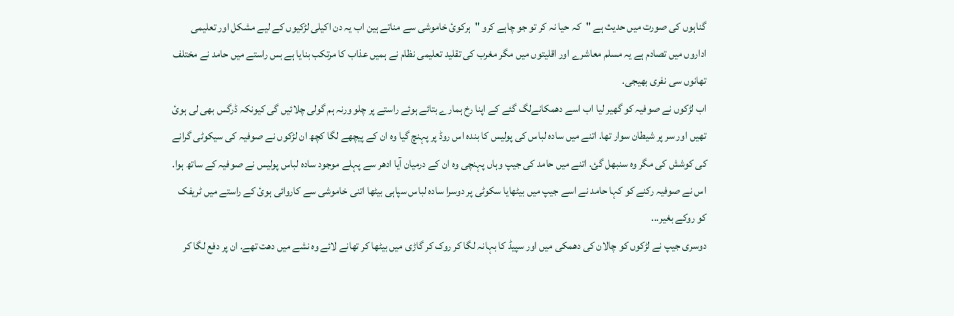گناہوں کی صورت میں حدیث ہے "کہ حیا نہ کر تو جو چاہے کرو "ہرکوئ خاموشی سے مناتے ہین اب یہ دن اکیلی لڑکیوں کے لیے مشکل اور تعلیمی اداروں میں تصادم ہے یہ مسلم معاشرے اور اقلیتوں میں مگر مغرب کی تقلید تعلیمی نظام نے ہمیں عذاب کا مرتکب بنایا ہے بس راستے میں حامد نے مختلف تھانوں سی نفری بھیجی.
اب لڑکوں نے صوفیہ کو گھیر لیا اب اسے دھمکانےلگ گئے کے اپنا رخ ہمارے بتائے ہوئے راستے پر چلو ورنہ ہم گولی چلائیں گی کیونکہ ڈرگس بھی لی ہوئ تھیں اور سر پر شیطان سوار تھا. اتنے میں سادہ لباس کی پولیس کا بندہ اس روڈ پر پہنچ گیا وہ ان کے پیچھے لگا کچھ ان لڑکوں نے صوفیہ کی سیکوٹی گرانے کی کوشش کی مگر وہ سنبھل گئ. اتنے میں حامد کی جیپ وہاں پہنچی وہ ان کے درمیان آیا ادھر سے پہلے موجود سادہ لباس پولیس نے صوفیہ کے ساتھ ہوا. اس نے صوفیہ رکنے کو کہا حامد نے اسے جیپ میں بیٹھایا سکوٹی پر دوسرا سادہ لباس سپاہی بیٹھا اتنی خاموشی سے کاروائی ہوئ کے راستے میں ٹریفک کو روکے بغیر...
دوسری جیپ نے لڑکوں کو چالان کی دھمکی میں اور سپیڈ کا بہانہ لگا کر روک کر گاڑی میں بیٹھا کر تھانے لائے وہ نشے میں دھت تھے. ان پر دفع لگا کر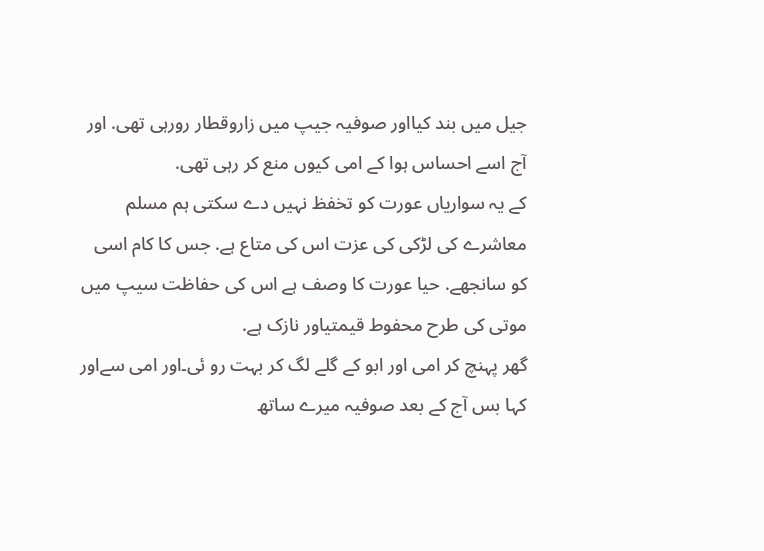جیل میں بند کیااور صوفیہ جیپ میں زاروقطار رورہی تھی. اور آج اسے احساس ہوا کے امی کیوں منع کر رہی تھی.
کے یہ سواریاں عورت کو تخفظ نہیں دے سکتی ہم مسلم معاشرے کی لڑکی کی عزت اس کی متاع ہے. جس کا کام اسی کو سانجھے. حیا عورت کا وصف ہے اس کی حفاظت سیپ میں موتی کی طرح محفوط قیمتیاور نازک ہے.
گھر پہنچ کر امی اور ابو کے گلے لگ کر بہت رو ئی۔اور امی سےاور کہا بس آج کے بعد صوفیہ میرے ساتھ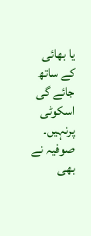یا بھائی کے ساتھ جائے گی اسکوٹی پرنہیں۔ صوفیہ نے بھی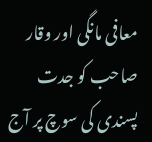معافی مانگی اور وقار صاحب کو جدت پسندی کی سوچ پر آج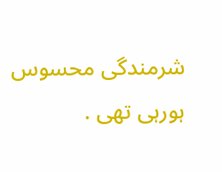شرمندگی محسوس ہورہی تھی .